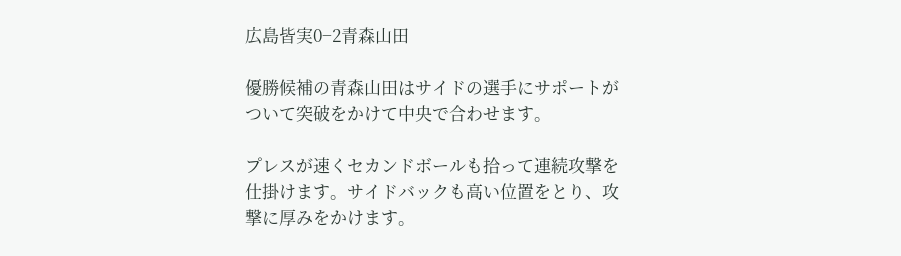広島皆実0−2青森山田

優勝候補の青森山田はサイドの選手にサポートがついて突破をかけて中央で合わせます。

プレスが速くセカンドボールも拾って連続攻撃を仕掛けます。サイドバックも高い位置をとり、攻撃に厚みをかけます。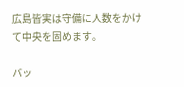広島皆実は守備に人数をかけて中央を固めます。

バッ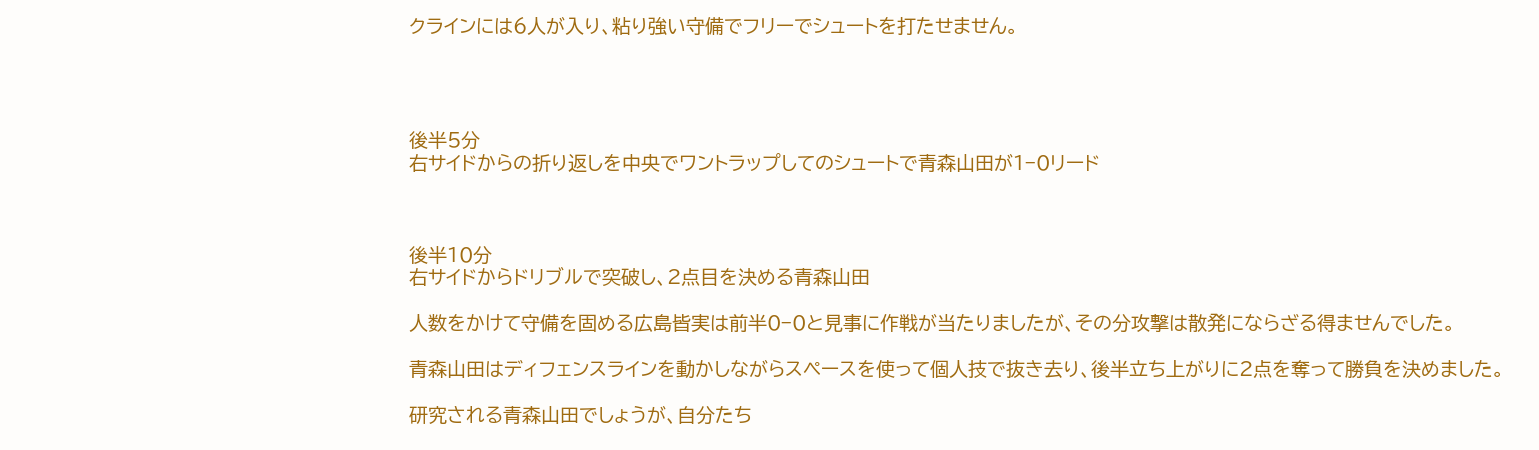クラインには6人が入り、粘り強い守備でフリーでシュートを打たせません。




後半5分
右サイドからの折り返しを中央でワントラップしてのシュートで青森山田が1−0リード



後半10分
右サイドからドリブルで突破し、2点目を決める青森山田

人数をかけて守備を固める広島皆実は前半0−0と見事に作戦が当たりましたが、その分攻撃は散発にならざる得ませんでした。

青森山田はディフェンスラインを動かしながらスペースを使って個人技で抜き去り、後半立ち上がりに2点を奪って勝負を決めました。

研究される青森山田でしょうが、自分たち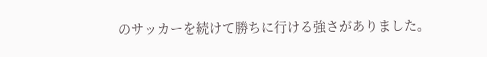のサッカーを続けて勝ちに行ける強さがありました。